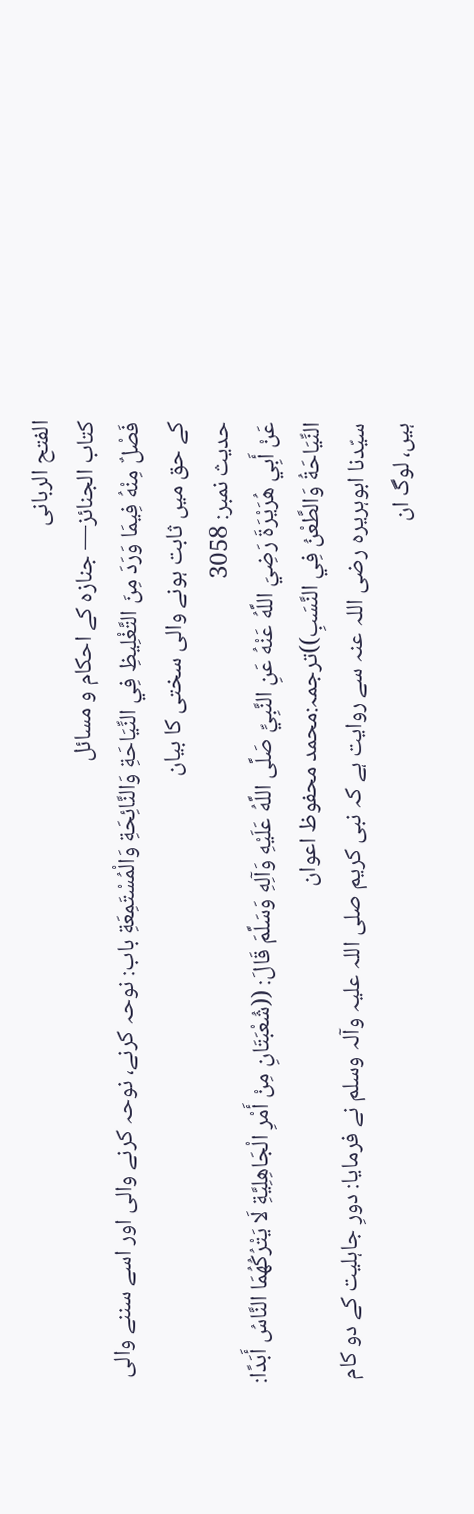الفتح الربانی
كتاب الجنائز— جنازہ کے احکام و مسائل
فَصْلٌ مِنْهُ فِيمَا وَرَدَ مِنَ التَّغْلِيظِ فِي النِّيَاحَةِ وَالنَّائِحَةِ وَالْمُسْتَمِعَةِ باب: نوحہ کرنے، نوحہ کرنے والی اور اسے سننے والی کے حق میں ثابت ہونے والی سختی کا بیان
حدیث نمبر: 3058
عَنْ أَبِي هُرَيْرَةَ رَضِيَ اللَّهُ عَنْهُ عَنِ النَّبِيِّ صَلَّى اللَّهُ عَلَيْهِ وَآلِهِ وَسَلَّمَ قَالَ: ((شُعْبَتَانِ مِنْ أَمْرِ الْجَاهِلِيَّةِ لَا يَتْرُكُهُمَا النَّاسُ أَبَدًا: النِّيَاحَةُ وَالطَّعْنُ فِي النَّسَبِ))ترجمہ:محمد محفوظ اعوان
سیّدنا ابوہریرہ رضی اللہ عنہ سے روایت ہے کہ نبی کریم صلی اللہ علیہ وآلہ وسلم نے فرمایا: دورِ جاہلیت کے دو کام ہیں، لوگ ان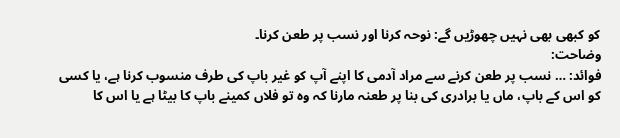کو کبھی بھی نہیں چھوڑیں گے: نوحہ کرنا اور نسب پر طعن کرنا۔
وضاحت:
فوائد: … نسب پر طعن کرنے سے مراد آدمی کا اپنے آپ کو غیر باپ کی طرف منسوب کرنا ہے، یا کسی کو اس کے باپ، ماں یا برادری کی بنا پر طعنہ مارنا کہ وہ تو فلاں کمینے باپ کا بیٹا ہے یا اس کا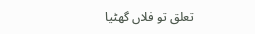تعلق تو فلاں گھٹیا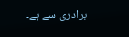برادری سے ہے۔